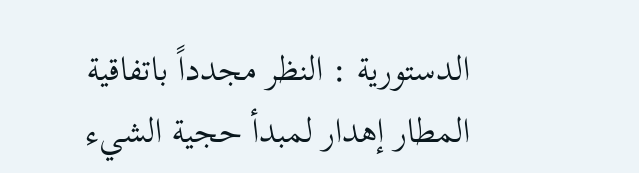الدستورية : النظر مجدداً باتفاقية المطار إهدار لمبدأ حجية الشيء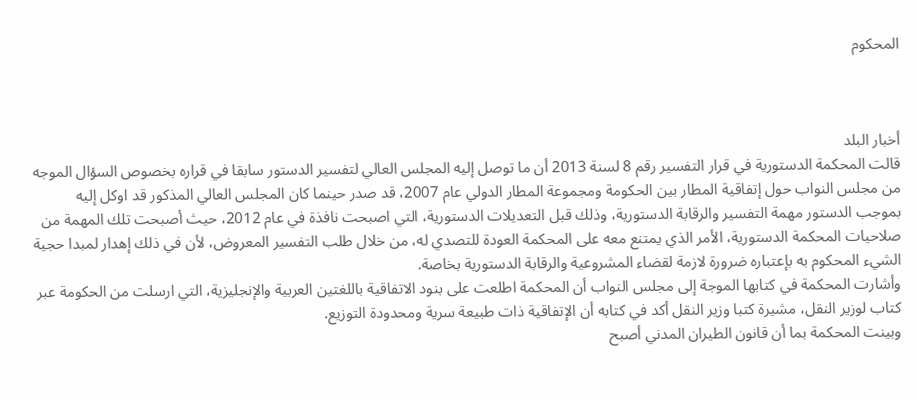المحكوم



أخبار البلد
قالت المحكمة الدستورية في قرار التفسير رقم 8 لسنة 2013 أن ما توصل إليه المجلس العالي لتفسير الدستور سابقا في قراره بخصوص السؤال الموجه من مجلس النواب حول إتفاقية المطار بين الحكومة ومجموعة المطار الدولي عام 2007، قد صدر حينما كان المجلس العالي المذكور قد اوكل إليه بموجب الدستور مهمة التفسير والرقابة الدستورية، وذلك قبل التعديلات الدستورية، التي اصبحت نافذة في عام 2012، حيث أصبحت تلك المهمة من صلاحيات المحكمة الدستورية، الأمر الذي يمتنع معه على المحكمة العودة للتصدي له، من خلال طلب التفسير المعروض، لأن في ذلك إهدار لمبدا حجية الشيء المحكوم به بإعتباره ضرورة لازمة لقضاء المشروعية والرقابة الدستورية بخاصة.
وأشارت المحكمة في كتابها الموجة إلى مجلس النواب أن المحكمة اطلعت على بنود الاتفاقية باللغتين العربية والإنجليزية، التي ارسلت من الحكومة عبر كتاب لوزير النقل، مشيرة كتبا وزير النقل أكد في كتابه أن الإتفاقية ذات طبيعة سرية ومحدودة التوزيع.
وبينت المحكمة بما أن قانون الطيران المدني أصبح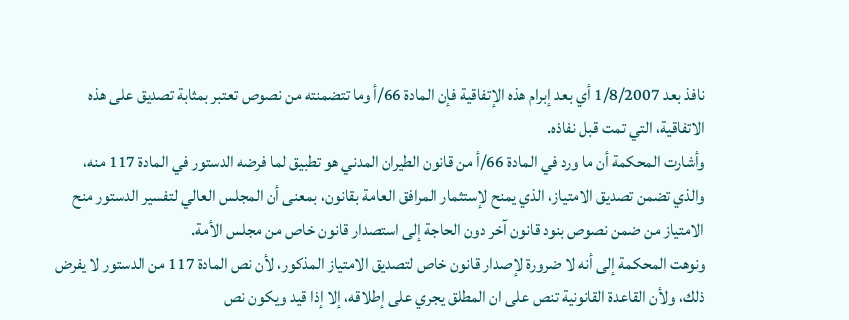نافذ بعد 1/8/2007 أي بعد إبرام هذه الإتفاقية فإن المادة 66/أ وما تتضمنته من نصوص تعتبر بمثابة تصديق على هذه الاتفاقية، التي تمت قبل نفاذه.
وأشارت المحكمة أن ما ورد في المادة 66/أ من قانون الطيران المدني هو تطبيق لما فرضه الدستور في المادة 117 منه، والذي تضمن تصديق الامتياز، الذي يمنح لإستثمار المرافق العامة بقانون، بمعنى أن المجلس العالي لتفسير الدستور منح الامتياز من ضمن نصوص بنود قانون آخر دون الحاجة إلى استصدار قانون خاص من مجلس الأمة.
ونوهت المحكمة إلى أنه لا ضرورة لإصدار قانون خاص لتصديق الامتياز المذكور، لأن نص المادة 117 من الدستور لا يفرض ذلك، ولأن القاعدة القانونية تنص على ان المطلق يجري على إطلاقه، إلا إذا قيد ويكون نص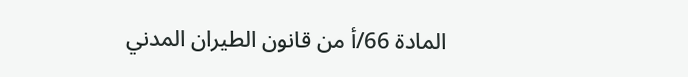المادة 66/أ من قانون الطيران المدني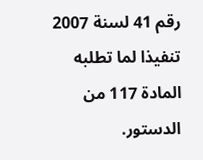رقم 41 لسنة 2007 تنفيذا لما تطلبه المادة 117 من الدستور.